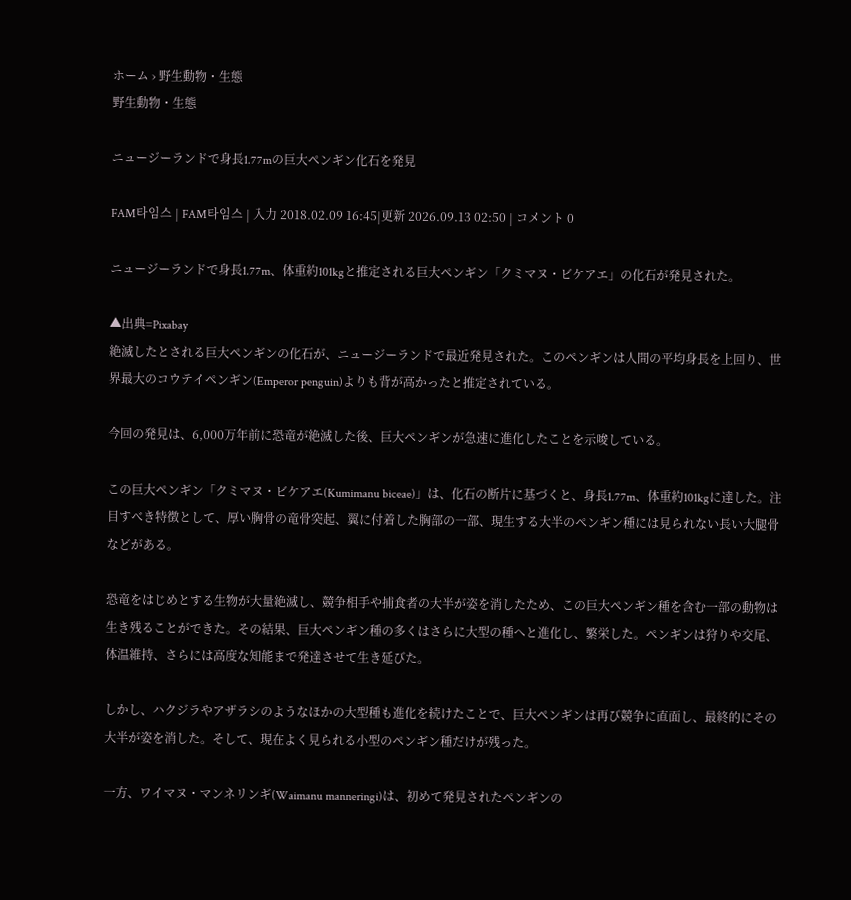ホーム › 野生動物・生態
野生動物・生態

ニュージーランドで身長1.77mの巨大ペンギン化石を発見

FAM타임스 | FAM타임스 | 入力 2018.02.09 16:45|更新 2026.09.13 02:50 | コメント 0

ニュージーランドで身長1.77m、体重約101kgと推定される巨大ペンギン「クミマヌ・ビケアエ」の化石が発見された。

▲出典=Pixabay
絶滅したとされる巨大ペンギンの化石が、ニュージーランドで最近発見された。このペンギンは人間の平均身長を上回り、世界最大のコウテイペンギン(Emperor penguin)よりも背が高かったと推定されている。

今回の発見は、6,000万年前に恐竜が絶滅した後、巨大ペンギンが急速に進化したことを示唆している。

この巨大ペンギン「クミマヌ・ビケアエ(Kumimanu biceae)」は、化石の断片に基づくと、身長1.77m、体重約101kgに達した。注目すべき特徴として、厚い胸骨の竜骨突起、翼に付着した胸部の一部、現生する大半のペンギン種には見られない長い大腿骨などがある。

恐竜をはじめとする生物が大量絶滅し、競争相手や捕食者の大半が姿を消したため、この巨大ペンギン種を含む一部の動物は生き残ることができた。その結果、巨大ペンギン種の多くはさらに大型の種へと進化し、繁栄した。ペンギンは狩りや交尾、体温維持、さらには高度な知能まで発達させて生き延びた。

しかし、ハクジラやアザラシのようなほかの大型種も進化を続けたことで、巨大ペンギンは再び競争に直面し、最終的にその大半が姿を消した。そして、現在よく見られる小型のペンギン種だけが残った。

一方、ワイマヌ・マンネリンギ(Waimanu manneringi)は、初めて発見されたペンギンの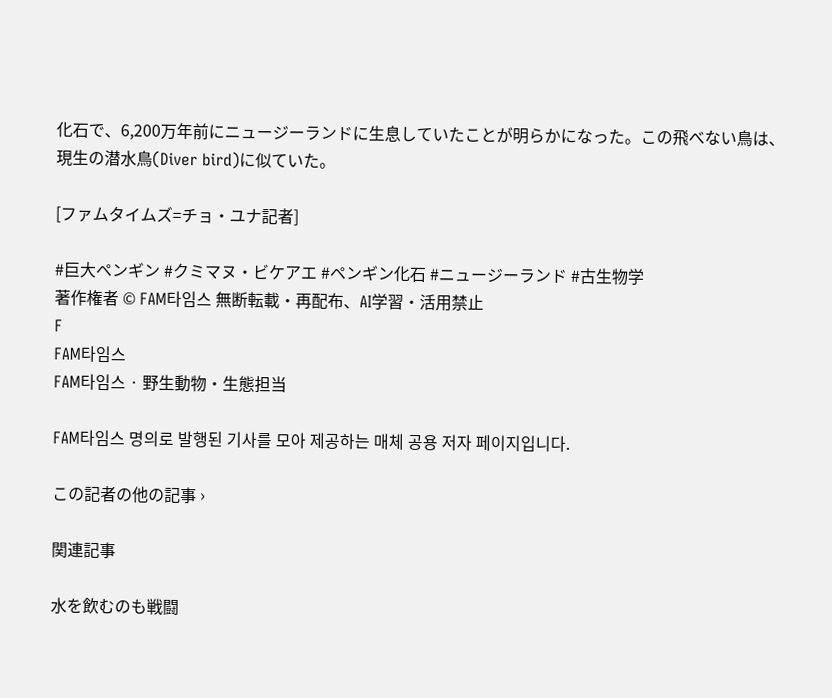化石で、6,200万年前にニュージーランドに生息していたことが明らかになった。この飛べない鳥は、現生の潜水鳥(Diver bird)に似ていた。

[ファムタイムズ=チョ・ユナ記者]

#巨大ペンギン #クミマヌ・ビケアエ #ペンギン化石 #ニュージーランド #古生物学
著作権者 © FAM타임스 無断転載・再配布、AI学習・活用禁止
F
FAM타임스
FAM타임스 · 野生動物・生態担当

FAM타임스 명의로 발행된 기사를 모아 제공하는 매체 공용 저자 페이지입니다.

この記者の他の記事 ›

関連記事

水を飲むのも戦闘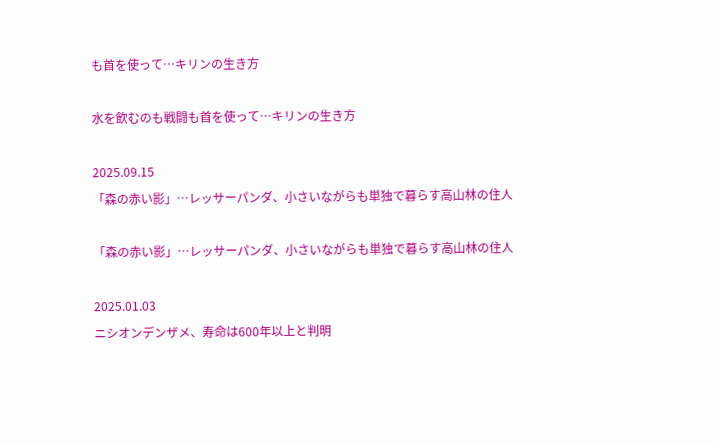も首を使って…キリンの生き方

水を飲むのも戦闘も首を使って…キリンの生き方

2025.09.15
「森の赤い影」…レッサーパンダ、小さいながらも単独で暮らす高山林の住人

「森の赤い影」…レッサーパンダ、小さいながらも単独で暮らす高山林の住人

2025.01.03
ニシオンデンザメ、寿命は600年以上と判明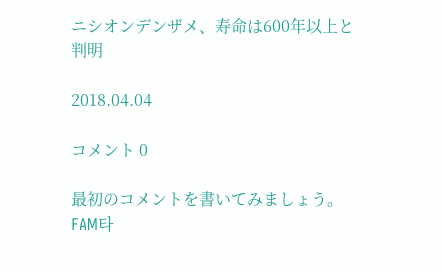ニシオンデンザメ、寿命は600年以上と判明

2018.04.04

コメント 0

最初のコメントを書いてみましょう。
FAM타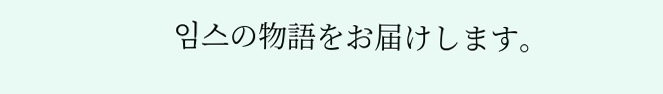임스の物語をお届けします。